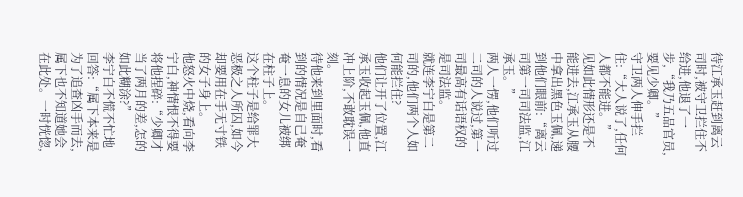待江承玉赶到离云司时,被守卫拦住不给进,他退了一步,“我乃五品官员,要见少卿。”
守卫两人伸手拦住:“大人说了,任何人都不能进。”
见如此情形还是不能进去,江承玉从腰中拿出黑色玉佩,递到他们眼前:“离云司第一司司法监,江承玉。”
两人一愣,他们听过二司的人说过,第一司最高有话语权的是司法监。
就连李宁白是第二司的,他们两个人如何能拦住?
他们让开了位置,江承玉收起玉佩,他直冲上阶,不敢耽误一刻。
待他来到里面时,看到的情况是自己奄奄一息的女儿被绑在柱子上。
这个柱子是给罪大恶极之人所囚,如今却要用在手无寸铁的女子身上。
他怒火中烧,看向李宁白,神情恨不得要将他捏碎:“少卿才当了两月的差,怎的如此糊涂?”
李宁白不慌不忙地回答:“属下本来是为了追查凶手而去,属下也不知道她会在此处。一时恍惚,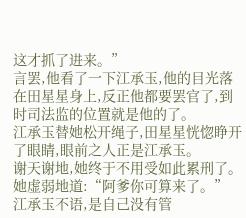这才抓了进来。”
言罢,他看了一下江承玉,他的目光落在田星星身上,反正他都要罢官了,到时司法监的位置就是他的了。
江承玉替她松开绳子,田星星恍惚睁开了眼睛,眼前之人正是江承玉。
谢天谢地,她终于不用受如此累刑了。
她虚弱地道:“阿爹你可算来了。”
江承玉不语,是自己没有管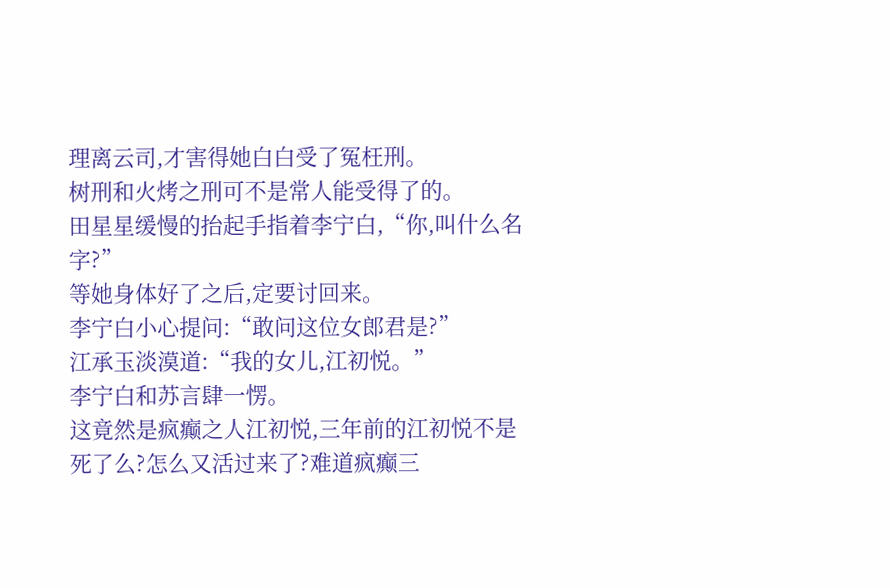理离云司,才害得她白白受了冤枉刑。
树刑和火烤之刑可不是常人能受得了的。
田星星缓慢的抬起手指着李宁白,“你,叫什么名字?”
等她身体好了之后,定要讨回来。
李宁白小心提问:“敢问这位女郎君是?”
江承玉淡漠道:“我的女儿,江初悦。”
李宁白和苏言肆一愣。
这竟然是疯癫之人江初悦,三年前的江初悦不是死了么?怎么又活过来了?难道疯癫三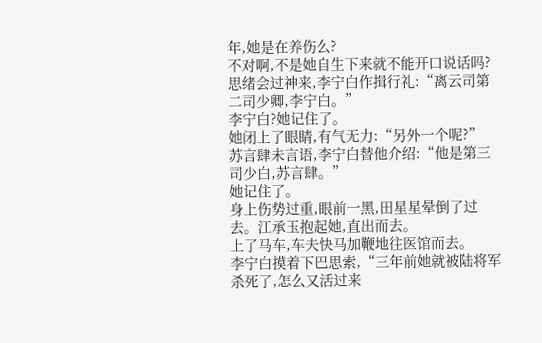年,她是在养伤么?
不对啊,不是她自生下来就不能开口说话吗?
思绪会过神来,李宁白作揖行礼:“离云司第二司少卿,李宁白。”
李宁白?她记住了。
她闭上了眼睛,有气无力:“另外一个呢?”
苏言肆未言语,李宁白替他介绍:“他是第三司少白,苏言肆。”
她记住了。
身上伤势过重,眼前一黑,田星星晕倒了过去。江承玉抱起她,直出而去。
上了马车,车夫快马加鞭地往医馆而去。
李宁白摸着下巴思索,“三年前她就被陆将军杀死了,怎么又活过来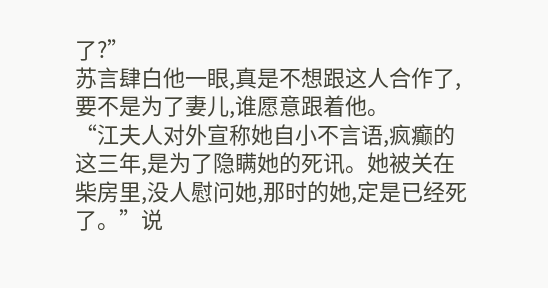了?”
苏言肆白他一眼,真是不想跟这人合作了,要不是为了妻儿,谁愿意跟着他。
“江夫人对外宣称她自小不言语,疯癫的这三年,是为了隐瞒她的死讯。她被关在柴房里,没人慰问她,那时的她,定是已经死了。”说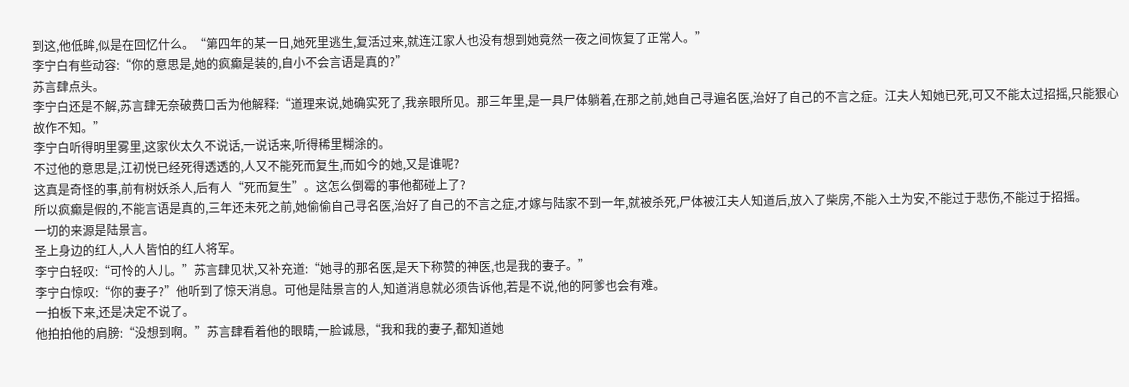到这,他低眸,似是在回忆什么。“第四年的某一日,她死里逃生,复活过来,就连江家人也没有想到她竟然一夜之间恢复了正常人。”
李宁白有些动容:“你的意思是,她的疯癫是装的,自小不会言语是真的?”
苏言肆点头。
李宁白还是不解,苏言肆无奈破费口舌为他解释:“道理来说,她确实死了,我亲眼所见。那三年里,是一具尸体躺着,在那之前,她自己寻遍名医,治好了自己的不言之症。江夫人知她已死,可又不能太过招摇,只能狠心故作不知。”
李宁白听得明里雾里,这家伙太久不说话,一说话来,听得稀里糊涂的。
不过他的意思是,江初悦已经死得透透的,人又不能死而复生,而如今的她,又是谁呢?
这真是奇怪的事,前有树妖杀人,后有人“死而复生”。这怎么倒霉的事他都碰上了?
所以疯癫是假的,不能言语是真的,三年还未死之前,她偷偷自己寻名医,治好了自己的不言之症,才嫁与陆家不到一年,就被杀死,尸体被江夫人知道后,放入了柴房,不能入土为安,不能过于悲伤,不能过于招摇。
一切的来源是陆景言。
圣上身边的红人,人人皆怕的红人将军。
李宁白轻叹:“可怜的人儿。”苏言肆见状,又补充道:“她寻的那名医,是天下称赞的神医,也是我的妻子。”
李宁白惊叹:“你的妻子?”他听到了惊天消息。可他是陆景言的人,知道消息就必须告诉他,若是不说,他的阿爹也会有难。
一拍板下来,还是决定不说了。
他拍拍他的肩膀:“没想到啊。”苏言肆看着他的眼睛,一脸诚恳,“我和我的妻子,都知道她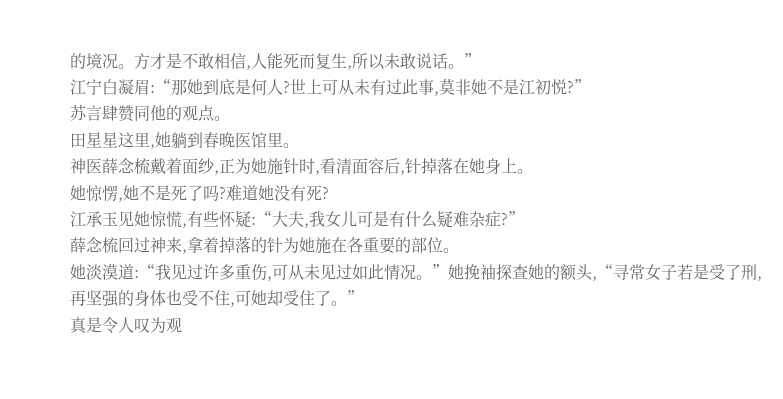的境况。方才是不敢相信,人能死而复生,所以未敢说话。”
江宁白凝眉:“那她到底是何人?世上可从未有过此事,莫非她不是江初悦?”
苏言肆赞同他的观点。
田星星这里,她躺到春晚医馆里。
神医薛念梳戴着面纱,正为她施针时,看清面容后,针掉落在她身上。
她惊愣,她不是死了吗?难道她没有死?
江承玉见她惊慌,有些怀疑:“大夫,我女儿可是有什么疑难杂症?”
薛念梳回过神来,拿着掉落的针为她施在各重要的部位。
她淡漠道:“我见过许多重伤,可从未见过如此情况。”她挽袖探查她的额头,“寻常女子若是受了刑,再坚强的身体也受不住,可她却受住了。”
真是令人叹为观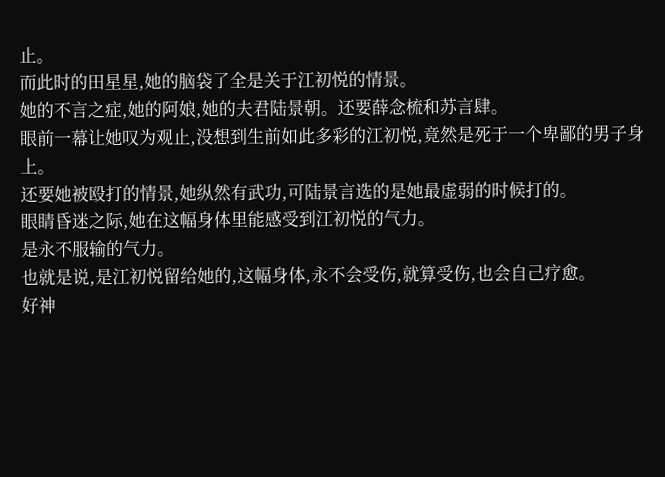止。
而此时的田星星,她的脑袋了全是关于江初悦的情景。
她的不言之症,她的阿娘,她的夫君陆景朝。还要薛念梳和苏言肆。
眼前一幕让她叹为观止,没想到生前如此多彩的江初悦,竟然是死于一个卑鄙的男子身上。
还要她被殴打的情景,她纵然有武功,可陆景言选的是她最虚弱的时候打的。
眼睛昏迷之际,她在这幅身体里能感受到江初悦的气力。
是永不服输的气力。
也就是说,是江初悦留给她的,这幅身体,永不会受伤,就算受伤,也会自己疗愈。
好神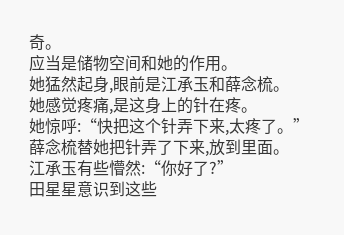奇。
应当是储物空间和她的作用。
她猛然起身,眼前是江承玉和薛念梳。
她感觉疼痛,是这身上的针在疼。
她惊呼:“快把这个针弄下来,太疼了。”
薛念梳替她把针弄了下来,放到里面。
江承玉有些懵然:“你好了?”
田星星意识到这些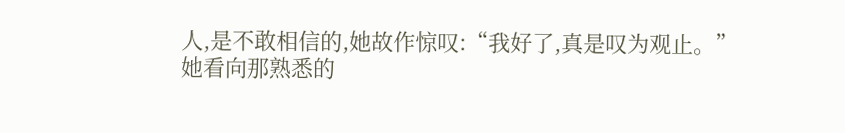人,是不敢相信的,她故作惊叹:“我好了,真是叹为观止。”
她看向那熟悉的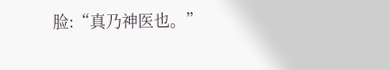脸:“真乃神医也。”